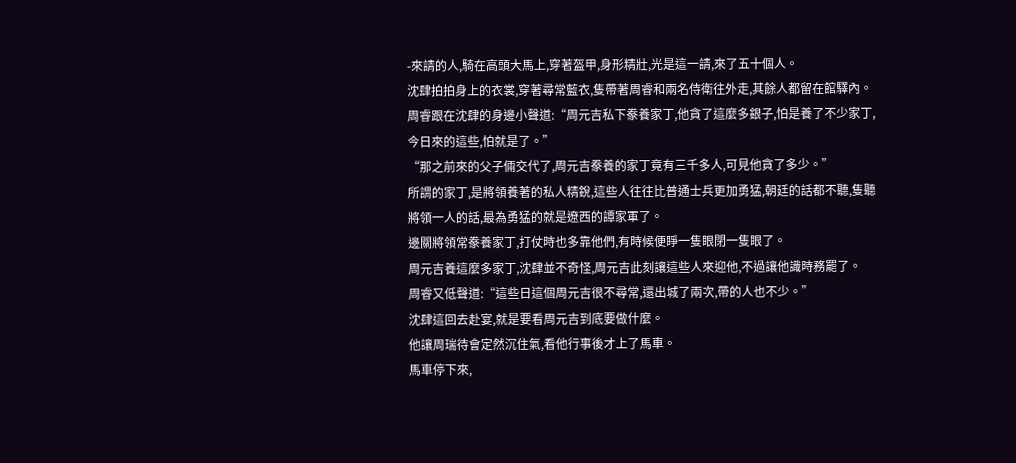-來請的人,騎在高頭大馬上,穿著盔甲,身形精壯,光是這一請,來了五十個人。
沈肆拍拍身上的衣裳,穿著尋常藍衣,隻帶著周睿和兩名侍衛往外走,其餘人都留在館驛內。
周睿跟在沈肆的身邊小聲道:“周元吉私下豢養家丁,他貪了這麼多銀子,怕是養了不少家丁,今日來的這些,怕就是了。”
“那之前來的父子倆交代了,周元吉豢養的家丁竟有三千多人,可見他貪了多少。”
所謂的家丁,是將領養著的私人精銳,這些人往往比普通士兵更加勇猛,朝廷的話都不聽,隻聽將領一人的話,最為勇猛的就是遼西的譚家軍了。
邊關將領常豢養家丁,打仗時也多靠他們,有時候便睜一隻眼閉一隻眼了。
周元吉養這麼多家丁,沈肆並不奇怪,周元吉此刻讓這些人來迎他,不過讓他識時務罷了。
周睿又低聲道:“這些日這個周元吉很不尋常,還出城了兩次,帶的人也不少。”
沈肆這回去赴宴,就是要看周元吉到底要做什麼。
他讓周瑞待會定然沉住氣,看他行事後才上了馬車。
馬車停下來,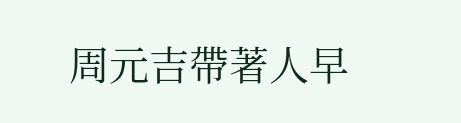周元吉帶著人早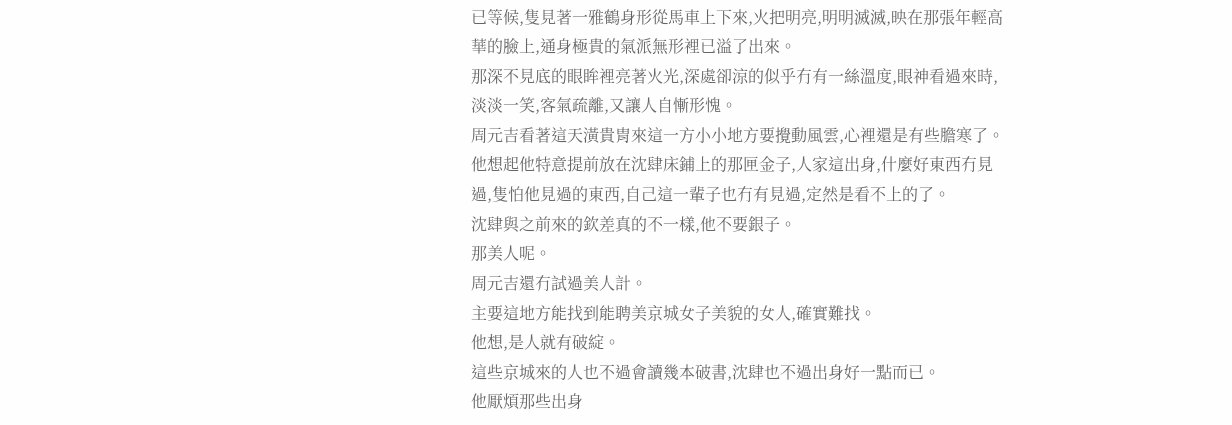已等候,隻見著一雅鶴身形從馬車上下來,火把明亮,明明滅滅,映在那張年輕高華的臉上,通身極貴的氣派無形裡已溢了出來。
那深不見底的眼眸裡亮著火光,深處卻涼的似乎冇有一絲溫度,眼神看過來時,淡淡一笑,客氣疏離,又讓人自慚形愧。
周元吉看著這天潢貴胄來這一方小小地方要攪動風雲,心裡還是有些膽寒了。
他想起他特意提前放在沈肆床鋪上的那匣金子,人家這出身,什麼好東西冇見過,隻怕他見過的東西,自己這一輩子也冇有見過,定然是看不上的了。
沈肆與之前來的欽差真的不一樣,他不要銀子。
那美人呢。
周元吉還冇試過美人計。
主要這地方能找到能聘美京城女子美貌的女人,確實難找。
他想,是人就有破綻。
這些京城來的人也不過會讀幾本破書,沈肆也不過出身好一點而已。
他厭煩那些出身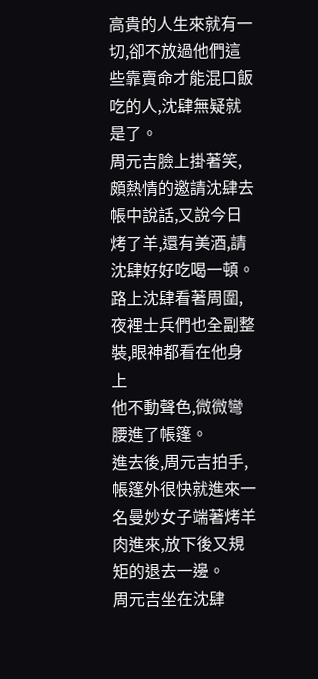高貴的人生來就有一切,卻不放過他們這些靠賣命才能混口飯吃的人,沈肆無疑就是了。
周元吉臉上掛著笑,頗熱情的邀請沈肆去帳中說話,又說今日烤了羊,還有美酒,請沈肆好好吃喝一頓。
路上沈肆看著周圍,夜裡士兵們也全副整裝,眼神都看在他身上
他不動聲色,微微彎腰進了帳篷。
進去後,周元吉拍手,帳篷外很快就進來一名曼妙女子端著烤羊肉進來,放下後又規矩的退去一邊。
周元吉坐在沈肆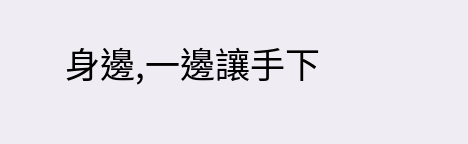身邊,一邊讓手下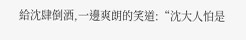給沈肆倒酒,一邊爽朗的笑道:“沈大人怕是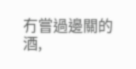冇嘗過邊關的酒,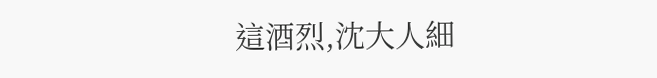這酒烈,沈大人細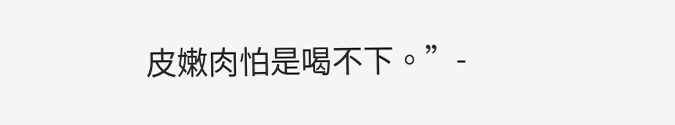皮嫩肉怕是喝不下。”-